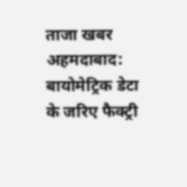ताजा खबर
अहमदाबाद: बायोमेट्रिक डेटा के जरिए फैक्ट्री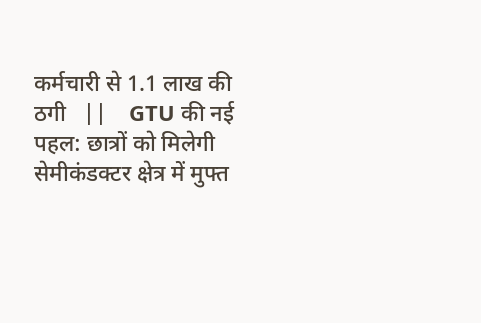कर्मचारी से 1.1 लाख की ठगी   ||    GTU की नई पहल: छात्रों को मिलेगी सेमीकंडक्टर क्षेत्र में मुफ्त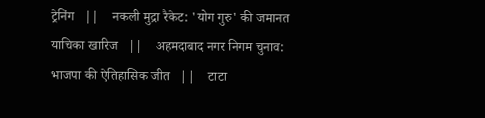ट्रेनिंग   ||    नकली मुद्रा रैकेट: 'योग गुरु' की जमानत याचिका खारिज   ||    अहमदाबाद नगर निगम चुनाव: भाजपा की ऐतिहासिक जीत   ||    टाटा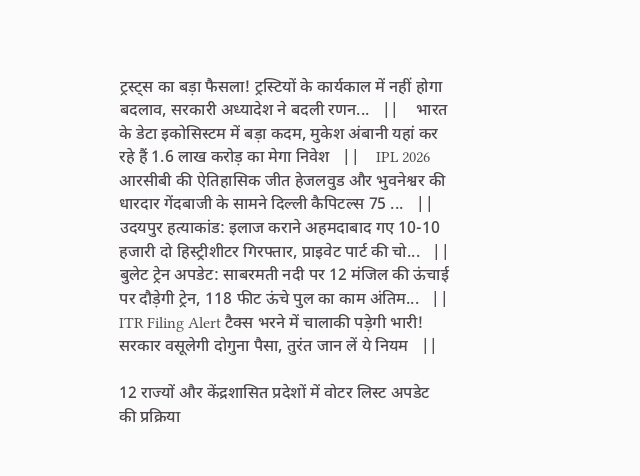ट्रस्ट्स का बड़ा फैसला! ट्रस्टियों के कार्यकाल में नहीं होगा बदलाव, सरकारी अध्यादेश ने बदली रणन...   ||    भारत के डेटा इकोसिस्टम में बड़ा कदम, मुकेश अंबानी यहां कर रहे हैं 1.6 लाख करोड़ का मेगा निवेश   ||    IPL 2026 आरसीबी की ऐतिहासिक जीत हेजलवुड और भुवनेश्वर की धारदार गेंदबाजी के सामने दिल्ली कैपिटल्स 75 ...   ||    उदयपुर हत्याकांड: इलाज कराने अहमदाबाद गए 10-10 हजारी दो हिस्ट्रीशीटर गिरफ्तार, प्राइवेट पार्ट की चो...   ||    बुलेट ट्रेन अपडेट: साबरमती नदी पर 12 मंजिल की ऊंचाई पर दौड़ेगी ट्रेन, 118 फीट ऊंचे पुल का काम अंतिम...   ||    ITR Filing Alert टैक्स भरने में चालाकी पड़ेगी भारी! सरकार वसूलेगी दोगुना पैसा, तुरंत जान लें ये नियम   ||

12 राज्यों और केंद्रशासित प्रदेशों में वोटर लिस्ट अपडेट की प्रक्रिया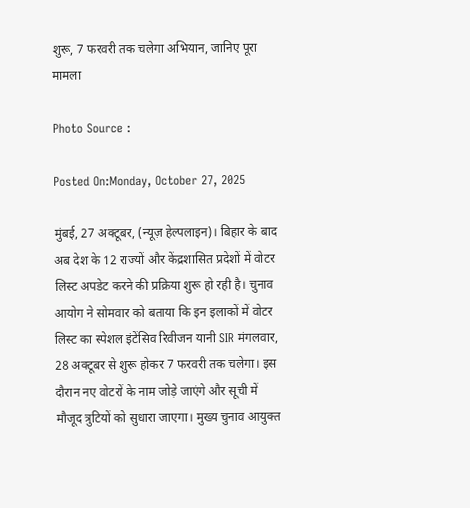शुरू, 7 फरवरी तक चलेगा अभियान, जानिए पूरा मामला

Photo Source :

Posted On:Monday, October 27, 2025

मुंबई, 27 अक्टूबर, (न्यूज़ हेल्पलाइन)। बिहार के बाद अब देश के 12 राज्यों और केंद्रशासित प्रदेशों में वोटर लिस्ट अपडेट करने की प्रक्रिया शुरू हो रही है। चुनाव आयोग ने सोमवार को बताया कि इन इलाकों में वोटर लिस्ट का स्पेशल इंटेंसिव रिवीजन यानी SIR मंगलवार, 28 अक्टूबर से शुरू होकर 7 फरवरी तक चलेगा। इस दौरान नए वोटरों के नाम जोड़े जाएंगे और सूची में मौजूद त्रुटियों को सुधारा जाएगा। मुख्य चुनाव आयुक्त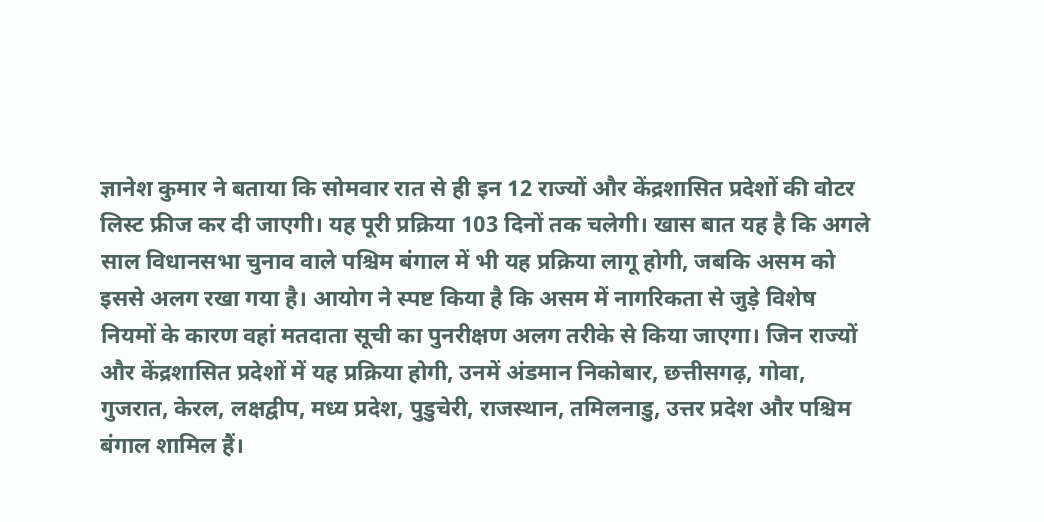ज्ञानेश कुमार ने बताया कि सोमवार रात से ही इन 12 राज्यों और केंद्रशासित प्रदेशों की वोटर लिस्ट फ्रीज कर दी जाएगी। यह पूरी प्रक्रिया 103 दिनों तक चलेगी। खास बात यह है कि अगले साल विधानसभा चुनाव वाले पश्चिम बंगाल में भी यह प्रक्रिया लागू होगी, जबकि असम को इससे अलग रखा गया है। आयोग ने स्पष्ट किया है कि असम में नागरिकता से जुड़े विशेष नियमों के कारण वहां मतदाता सूची का पुनरीक्षण अलग तरीके से किया जाएगा। जिन राज्यों और केंद्रशासित प्रदेशों में यह प्रक्रिया होगी, उनमें अंडमान निकोबार, छत्तीसगढ़, गोवा, गुजरात, केरल, लक्षद्वीप, मध्य प्रदेश, पुडुचेरी, राजस्थान, तमिलनाडु, उत्तर प्रदेश और पश्चिम बंगाल शामिल हैं।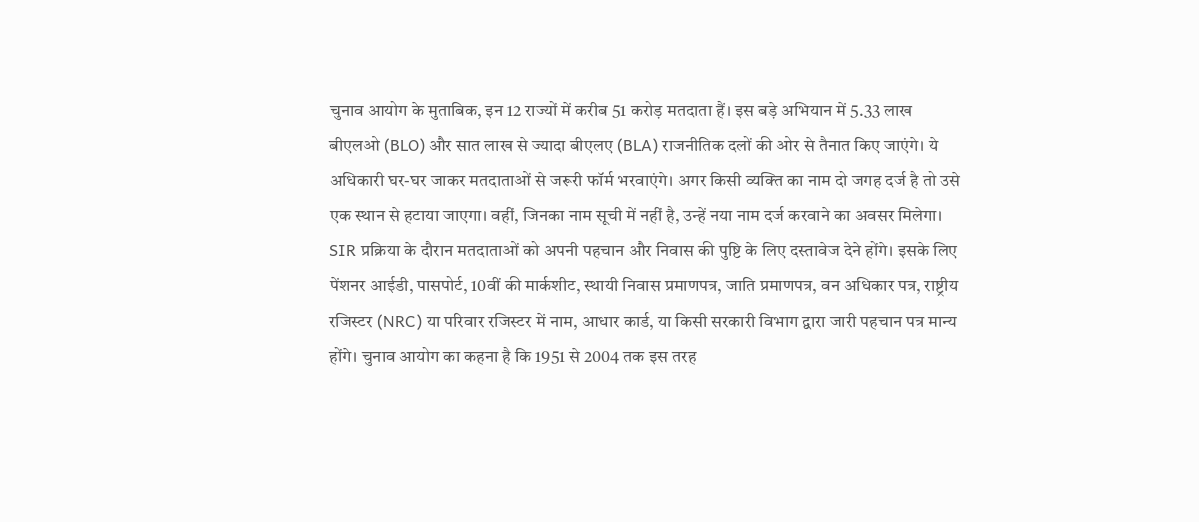चुनाव आयोग के मुताबिक, इन 12 राज्यों में करीब 51 करोड़ मतदाता हैं। इस बड़े अभियान में 5.33 लाख बीएलओ (BLO) और सात लाख से ज्यादा बीएलए (BLA) राजनीतिक दलों की ओर से तैनात किए जाएंगे। ये अधिकारी घर-घर जाकर मतदाताओं से जरूरी फॉर्म भरवाएंगे। अगर किसी व्यक्ति का नाम दो जगह दर्ज है तो उसे एक स्थान से हटाया जाएगा। वहीं, जिनका नाम सूची में नहीं है, उन्हें नया नाम दर्ज करवाने का अवसर मिलेगा। SIR प्रक्रिया के दौरान मतदाताओं को अपनी पहचान और निवास की पुष्टि के लिए दस्तावेज देने होंगे। इसके लिए पेंशनर आईडी, पासपोर्ट, 10वीं की मार्कशीट, स्थायी निवास प्रमाणपत्र, जाति प्रमाणपत्र, वन अधिकार पत्र, राष्ट्रीय रजिस्टर (NRC) या परिवार रजिस्टर में नाम, आधार कार्ड, या किसी सरकारी विभाग द्वारा जारी पहचान पत्र मान्य होंगे। चुनाव आयोग का कहना है कि 1951 से 2004 तक इस तरह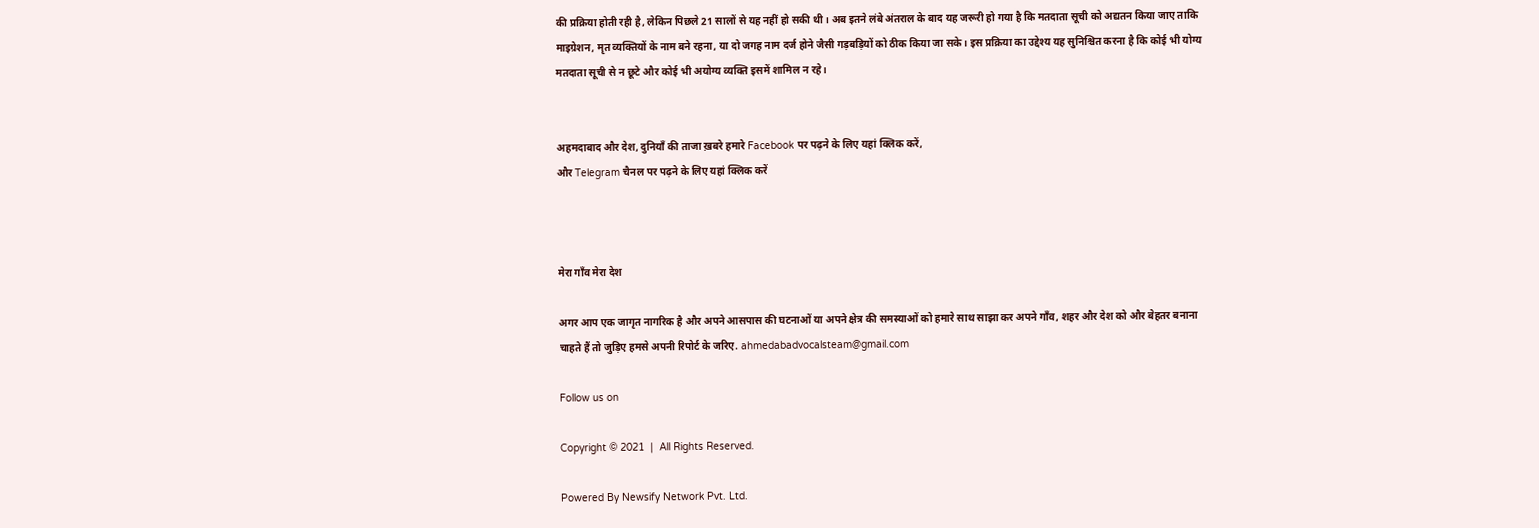की प्रक्रिया होती रही है, लेकिन पिछले 21 सालों से यह नहीं हो सकी थी। अब इतने लंबे अंतराल के बाद यह जरूरी हो गया है कि मतदाता सूची को अद्यतन किया जाए ताकि माइग्रेशन, मृत व्यक्तियों के नाम बने रहना, या दो जगह नाम दर्ज होने जैसी गड़बड़ियों को ठीक किया जा सके। इस प्रक्रिया का उद्देश्य यह सुनिश्चित करना है कि कोई भी योग्य मतदाता सूची से न छूटे और कोई भी अयोग्य व्यक्ति इसमें शामिल न रहे।


अहमदाबाद और देश, दुनियाँ की ताजा ख़बरे हमारे Facebook पर पढ़ने के लिए यहां क्लिक करें,
और Telegram चैनल पर पढ़ने के लिए यहां क्लिक करें



मेरा गाँव मेरा देश

अगर आप एक जागृत नागरिक है और अपने आसपास की घटनाओं या अपने क्षेत्र की समस्याओं को हमारे साथ साझा कर अपने गाँव, शहर और देश को और बेहतर बनाना चाहते हैं तो जुड़िए हमसे अपनी रिपोर्ट के जरिए. ahmedabadvocalsteam@gmail.com

Follow us on

Copyright © 2021  |  All Rights Reserved.

Powered By Newsify Network Pvt. Ltd.